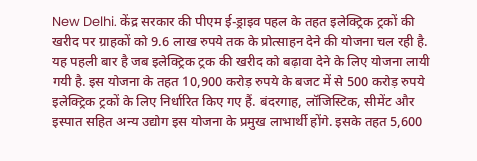New Delhi. केंद्र सरकार की पीएम ई-ड्राइव पहल के तहत इलेक्ट्रिक ट्रकों की खरीद पर ग्राहकों को 9.6 लाख रुपये तक के प्रोत्साहन देने की योजना चल रही है. यह पहली बार है जब इलेक्ट्रिक ट्रक की खरीद को बढ़ावा देने के लिए योजना लायी गयी है. इस योजना के तहत 10,900 करोड़ रुपये के बजट में से 500 करोड़ रुपये इलेक्ट्रिक ट्रकों के लिए निर्धारित किए गए हैं. बंदरगाह, लॉजिस्टिक, सीमेंट और इस्पात सहित अन्य उद्योग इस योजना के प्रमुख लाभार्थी होंगे. इसके तहत 5,600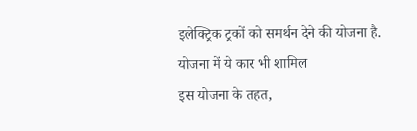इलेक्ट्रिक ट्रकों को समर्थन देने की योजना है.
योजना में ये कार भी शामिल
इस योजना के तहत,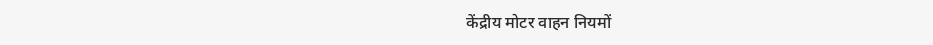केंद्रीय मोटर वाहन नियमों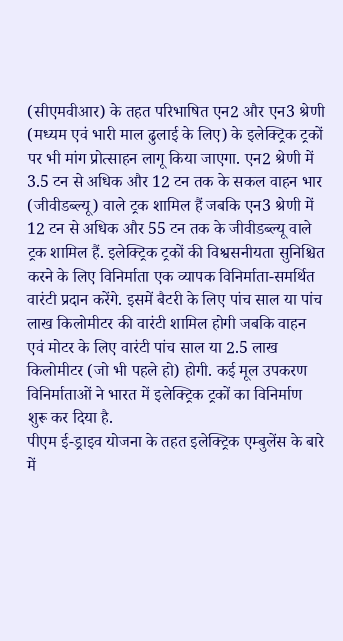(सीएमवीआर) के तहत परिभाषित एन2 और एन3 श्रेणी (मध्यम एवं भारी माल ढुलाई के लिए) के इलेक्ट्रिक ट्रकों पर भी मांग प्रोत्साहन लागू किया जाएगा. एन2 श्रेणी में 3.5 टन से अधिक और 12 टन तक के सकल वाहन भार (जीवीडब्ल्यू) वाले ट्रक शामिल हैं जबकि एन3 श्रेणी में 12 टन से अधिक और 55 टन तक के जीवीडब्ल्यू वाले ट्रक शामिल हैं. इलेक्ट्रिक ट्रकों की विश्वसनीयता सुनिश्चित करने के लिए विनिर्माता एक व्यापक विनिर्माता-समर्थित वारंटी प्रदान करेंगे. इसमें बैटरी के लिए पांच साल या पांच लाख किलोमीटर की वारंटी शामिल होगी जबकि वाहन एवं मोटर के लिए वारंटी पांच साल या 2.5 लाख किलोमीटर (जो भी पहले हो) होगी. कई मूल उपकरण विनिर्माताओं ने भारत में इलेक्ट्रिक ट्रकों का विनिर्माण शुरू कर दिया है.
पीएम ई-ड्राइव योजना के तहत इलेक्ट्रिक एम्बुलेंस के बारे में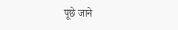पूछे जाने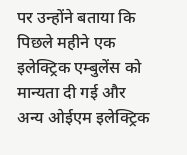पर उन्होंने बताया कि पिछले महीने एक इलेक्ट्रिक एम्बुलेंस को मान्यता दी गई और अन्य ओईएम इलेक्ट्रिक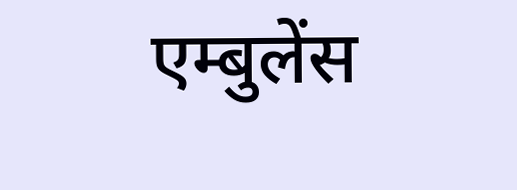एम्बुलेंस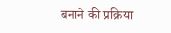बनाने की प्रक्रिया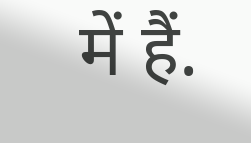में हैं.